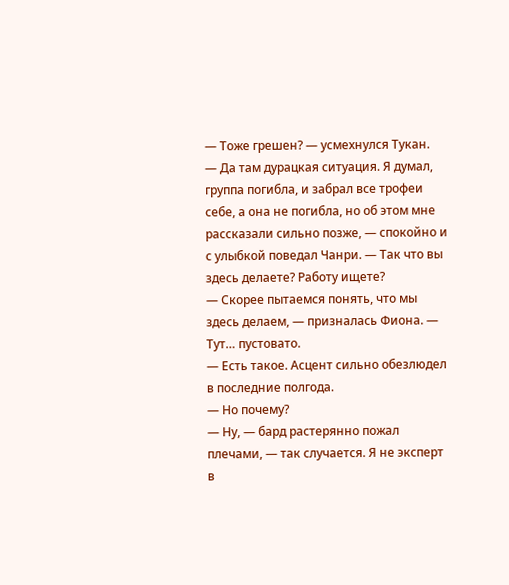— Тоже грешен? — усмехнулся Тукан.
— Да там дурацкая ситуация. Я думал, группа погибла, и забрал все трофеи себе, а она не погибла, но об этом мне рассказали сильно позже, — спокойно и с улыбкой поведал Чанри. — Так что вы здесь делаете? Работу ищете?
— Скорее пытаемся понять, что мы здесь делаем, — призналась Фиона. — Тут… пустовато.
— Есть такое. Асцент сильно обезлюдел в последние полгода.
— Но почему?
— Ну, — бард растерянно пожал плечами, — так случается. Я не эксперт в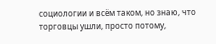социологии и всём таком, но знаю, что торговцы ушли, просто потому,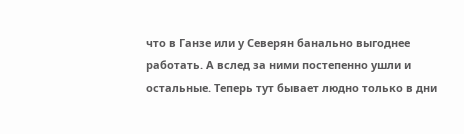что в Ганзе или у Северян банально выгоднее работать. А вслед за ними постепенно ушли и остальные. Теперь тут бывает людно только в дни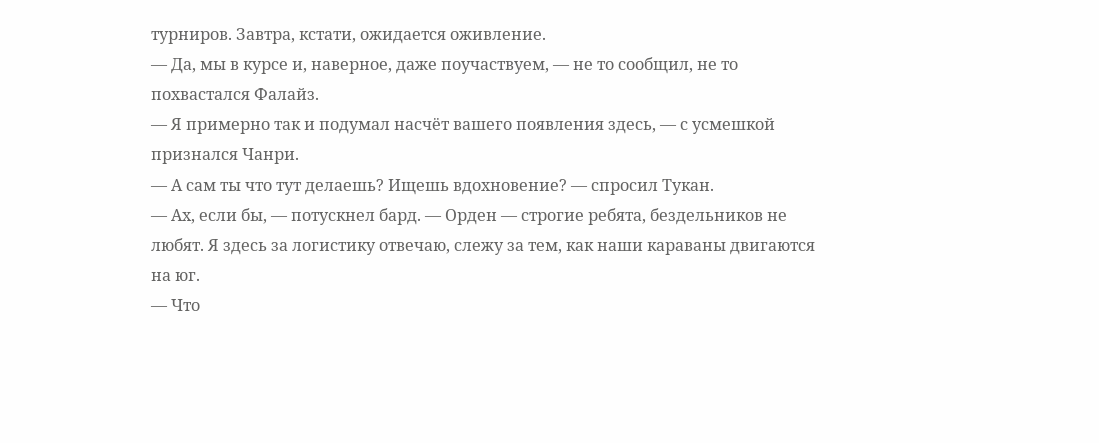турниров. Завтра, кстати, ожидается оживление.
— Да, мы в курсе и, наверное, даже поучаствуем, — не то сообщил, не то похвастался Фалайз.
— Я примерно так и подумал насчёт вашего появления здесь, — с усмешкой признался Чанри.
— А сам ты что тут делаешь? Ищешь вдохновение? — спросил Тукан.
— Ах, если бы, — потускнел бард. — Орден — строгие ребята, бездельников не любят. Я здесь за логистику отвечаю, слежу за тем, как наши караваны двигаются на юг.
— Что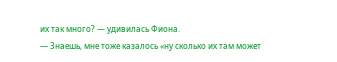их так много? — удивилась Фиона.
— Знаешь, мне тоже казалось «ну сколько их там может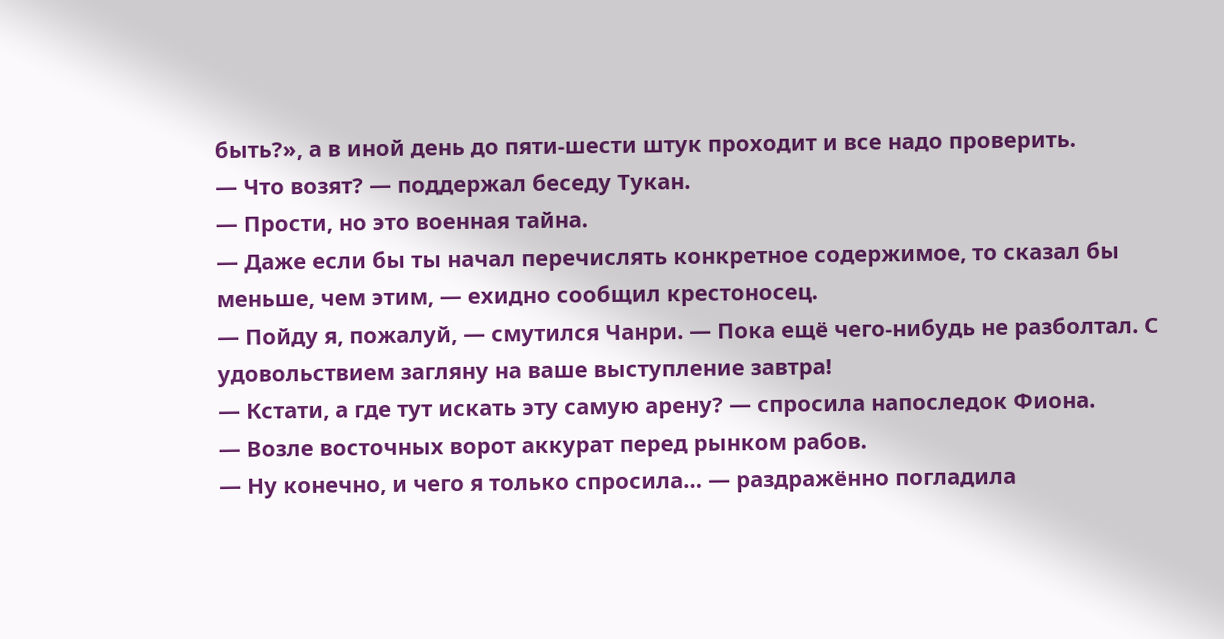быть?», а в иной день до пяти-шести штук проходит и все надо проверить.
— Что возят? — поддержал беседу Тукан.
— Прости, но это военная тайна.
— Даже если бы ты начал перечислять конкретное содержимое, то сказал бы меньше, чем этим, — ехидно сообщил крестоносец.
— Пойду я, пожалуй, — смутился Чанри. — Пока ещё чего-нибудь не разболтал. С удовольствием загляну на ваше выступление завтра!
— Кстати, а где тут искать эту самую арену? — спросила напоследок Фиона.
— Возле восточных ворот аккурат перед рынком рабов.
— Ну конечно, и чего я только спросила… — раздражённо погладила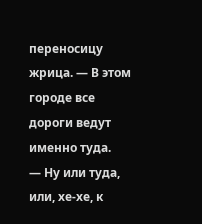переносицу жрица. — В этом городе все дороги ведут именно туда.
— Ну или туда, или, хе-хе, к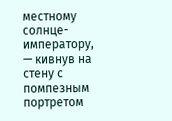местному солнце-императору, — кивнув на стену с помпезным портретом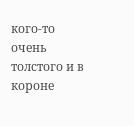кого-то очень толстого и в короне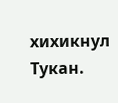хихикнул Тукан.